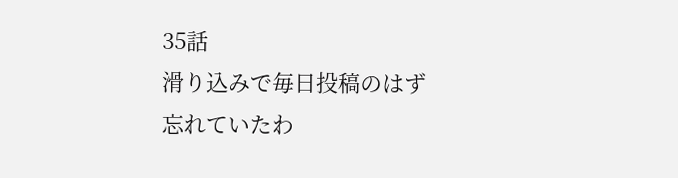35話
滑り込みで毎日投稿のはず
忘れていたわ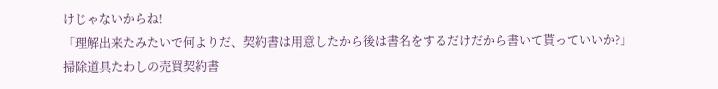けじゃないからね!
「理解出来たみたいで何よりだ、契約書は用意したから後は書名をするだけだから書いて貰っていいか?」
掃除道具たわしの売買契約書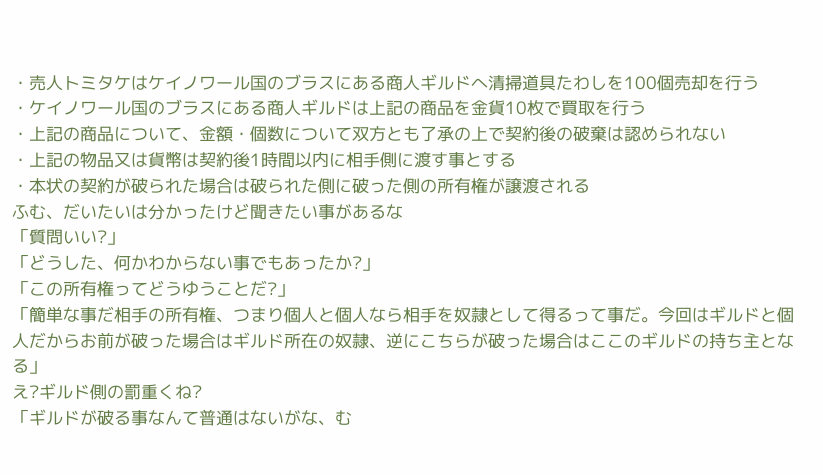・売人トミタケはケイノワール国のブラスにある商人ギルドへ清掃道具たわしを100個売却を行う
・ケイノワール国のブラスにある商人ギルドは上記の商品を金貨10枚で買取を行う
・上記の商品について、金額・個数について双方とも了承の上で契約後の破棄は認められない
・上記の物品又は貨幣は契約後1時間以内に相手側に渡す事とする
・本状の契約が破られた場合は破られた側に破った側の所有権が譲渡される
ふむ、だいたいは分かったけど聞きたい事があるな
「質問いい?」
「どうした、何かわからない事でもあったか?」
「この所有権ってどうゆうことだ?」
「簡単な事だ相手の所有権、つまり個人と個人なら相手を奴隷として得るって事だ。今回はギルドと個人だからお前が破った場合はギルド所在の奴隷、逆にこちらが破った場合はここのギルドの持ち主となる」
え?ギルド側の罰重くね?
「ギルドが破る事なんて普通はないがな、む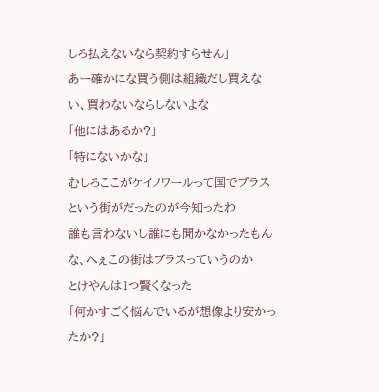しろ払えないなら契約すらせん」
あー確かにな買う側は組織だし買えない、買わないならしないよな
「他にはあるか?」
「特にないかな」
むしろここがケイノワールって国でブラスという街がだったのが今知ったわ
誰も言わないし誰にも聞かなかったもんな、へぇこの街はブラスっていうのか
とけやんは1つ賢くなった
「何かすごく悩んでいるが想像より安かったか?」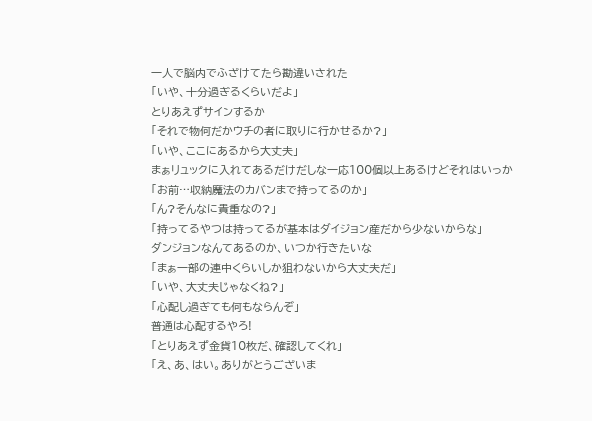一人で脳内でふざけてたら勘違いされた
「いや、十分過ぎるくらいだよ」
とりあえずサインするか
「それで物何だかウチの者に取りに行かせるか?」
「いや、ここにあるから大丈夫」
まぁリュックに入れてあるだけだしな一応100個以上あるけどそれはいっか
「お前…収納魔法のカバンまで持ってるのか」
「ん?そんなに貴重なの?」
「持ってるやつは持ってるが基本はダイジョン産だから少ないからな」
ダンジョンなんてあるのか、いつか行きたいな
「まぁ一部の連中くらいしか狙わないから大丈夫だ」
「いや、大丈夫じゃなくね?」
「心配し過ぎても何もならんぞ」
普通は心配するやろ!
「とりあえず金貨10枚だ、確認してくれ」
「え、あ、はい。ありがとうございま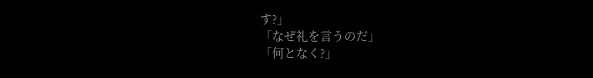す?」
「なぜ礼を言うのだ」
「何となく?」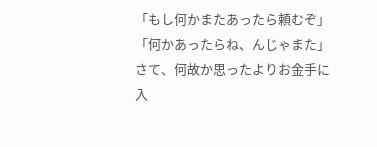「もし何かまたあったら頼むぞ」
「何かあったらね、んじゃまた」
さて、何故か思ったよりお金手に入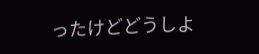ったけどどうしよ